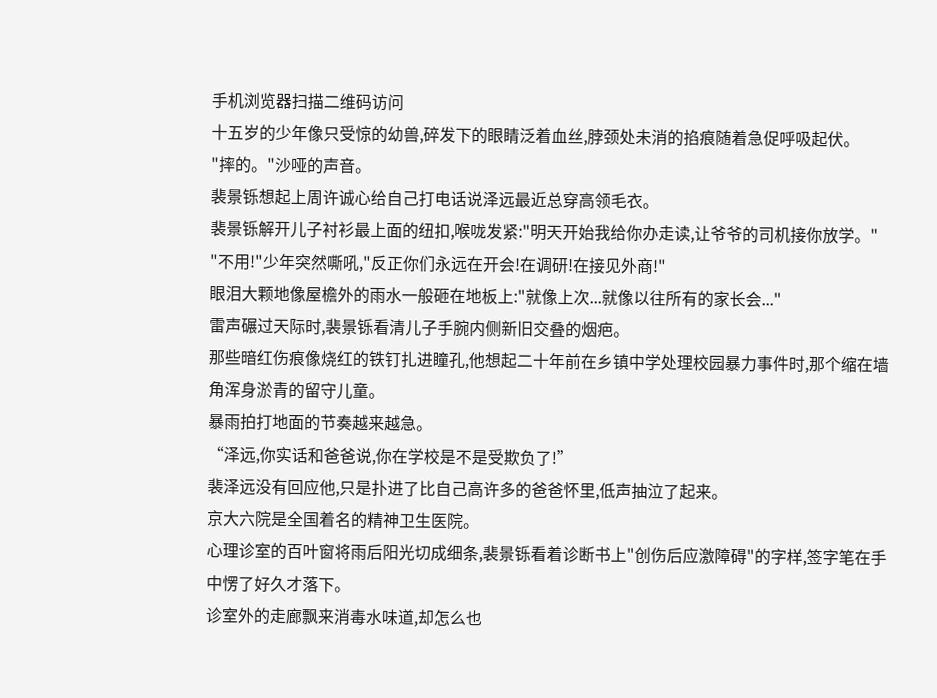手机浏览器扫描二维码访问
十五岁的少年像只受惊的幼兽,碎发下的眼睛泛着血丝,脖颈处未消的掐痕随着急促呼吸起伏。
"摔的。"沙哑的声音。
裴景铄想起上周许诚心给自己打电话说泽远最近总穿高领毛衣。
裴景铄解开儿子衬衫最上面的纽扣,喉咙发紧:"明天开始我给你办走读,让爷爷的司机接你放学。"
"不用!"少年突然嘶吼,"反正你们永远在开会!在调研!在接见外商!"
眼泪大颗地像屋檐外的雨水一般砸在地板上:"就像上次...就像以往所有的家长会..."
雷声碾过天际时,裴景铄看清儿子手腕内侧新旧交叠的烟疤。
那些暗红伤痕像烧红的铁钉扎进瞳孔,他想起二十年前在乡镇中学处理校园暴力事件时,那个缩在墙角浑身淤青的留守儿童。
暴雨拍打地面的节奏越来越急。
“泽远,你实话和爸爸说,你在学校是不是受欺负了!”
裴泽远没有回应他,只是扑进了比自己高许多的爸爸怀里,低声抽泣了起来。
京大六院是全国着名的精神卫生医院。
心理诊室的百叶窗将雨后阳光切成细条,裴景铄看着诊断书上"创伤后应激障碍"的字样,签字笔在手中愣了好久才落下。
诊室外的走廊飘来消毒水味道,却怎么也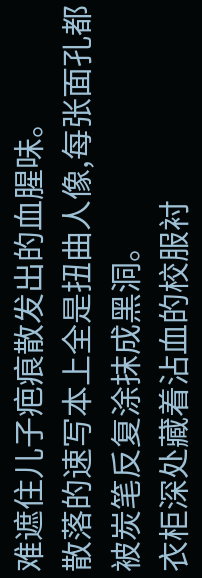难遮住儿子疤痕散发出的血腥味。
散落的速写本上全是扭曲人像,每张面孔都被炭笔反复涂抹成黑洞。
衣柜深处藏着沾血的校服衬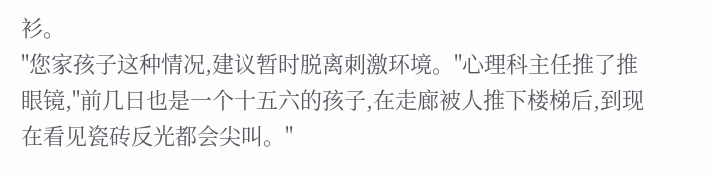衫。
"您家孩子这种情况,建议暂时脱离刺激环境。"心理科主任推了推眼镜,"前几日也是一个十五六的孩子,在走廊被人推下楼梯后,到现在看见瓷砖反光都会尖叫。"